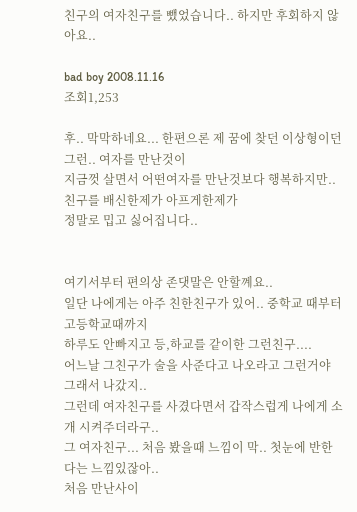친구의 여자친구를 뺐었습니다.. 하지만 후회하지 않아요..

bad boy 2008.11.16
조회1,253

후.. 막막하네요... 한편으론 제 꿈에 찾던 이상형이던 그런.. 여자를 만난것이
지금껏 살면서 어떤여자를 만난것보다 행복하지만.. 친구를 배신한제가 아프게한제가
정말로 밉고 싫어집니다..


여기서부터 편의상 존댓말은 안할꼐요..
일단 나에게는 아주 친한친구가 있어.. 중학교 때부터 고등학교때까지
하루도 안빠지고 등,하교를 같이한 그런친구....
어느날 그친구가 술을 사준다고 나오라고 그런거야 그래서 나갔지..
그런데 여자친구를 사겼다면서 갑작스럽게 나에게 소개 시켜주더라구..
그 여자친구... 처음 봤을때 느낌이 막.. 첫눈에 반한다는 느낌있잖아..
처음 만난사이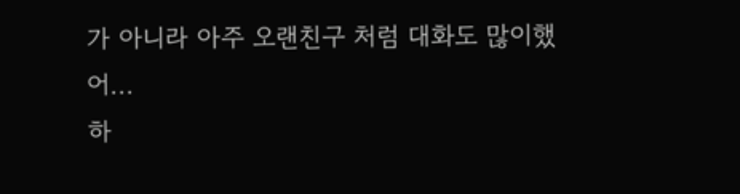가 아니라 아주 오랜친구 처럼 대화도 많이했어...
하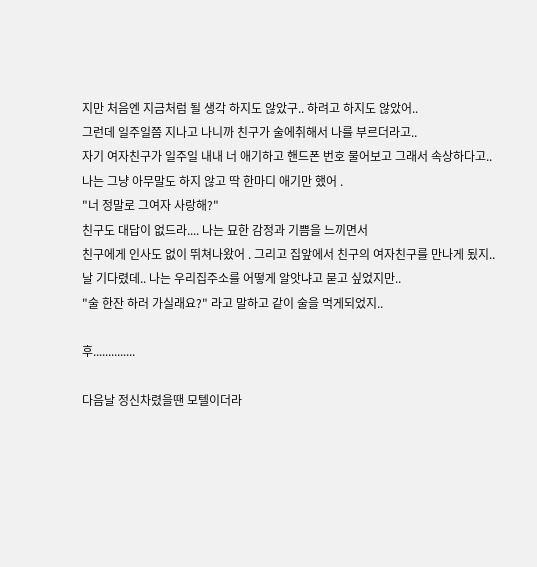지만 처음엔 지금처럼 될 생각 하지도 않았구.. 하려고 하지도 않았어..
그런데 일주일쯤 지나고 나니까 친구가 술에취해서 나를 부르더라고..
자기 여자친구가 일주일 내내 너 애기하고 핸드폰 번호 물어보고 그래서 속상하다고..
나는 그냥 아무말도 하지 않고 딱 한마디 애기만 했어 .
"너 정말로 그여자 사랑해?"
친구도 대답이 없드라.... 나는 묘한 감정과 기쁨을 느끼면서
친구에게 인사도 없이 뛰쳐나왔어 . 그리고 집앞에서 친구의 여자친구를 만나게 됬지..
날 기다렸데.. 나는 우리집주소를 어떻게 알앗냐고 묻고 싶었지만..
"술 한잔 하러 가실래요?" 라고 말하고 같이 술을 먹게되었지..

후..............

다음날 정신차렸을땐 모텔이더라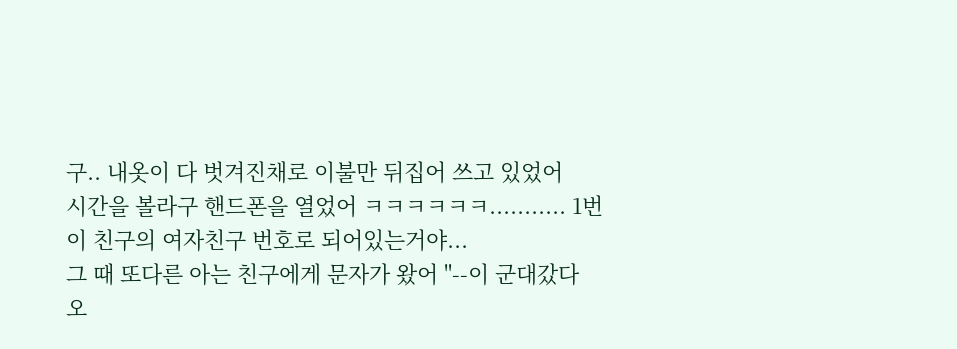구.. 내옷이 다 벗겨진채로 이불만 뒤집어 쓰고 있었어
시간을 볼라구 핸드폰을 열었어 ㅋㅋㅋㅋㅋㅋ........... 1번이 친구의 여자친구 번호로 되어있는거야...
그 때 또다른 아는 친구에게 문자가 왔어 "--이 군대갔다 오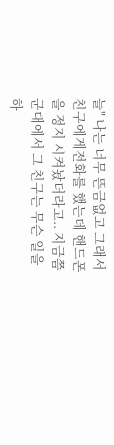늘" 나는 너무 뜬금없고 그래서 친구에게전화를 했는데 핸드폰을 정지 시켜놨더라고.. 지금쯤 군대에서 그 친구는 무슨 일을 하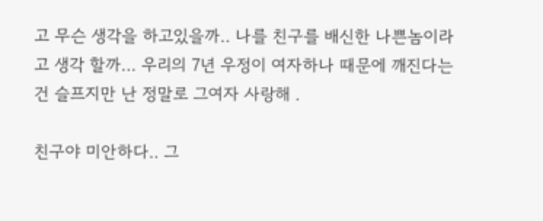고 무슨 생각을 하고있을까.. 나를 친구를 배신한 나쁜놈이라고 생각 할까... 우리의 7년 우정이 여자하나 때문에 깨진다는건 슬프지만 난 정말로 그여자 사랑해 .

친구야 미안하다.. 그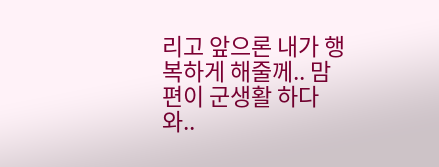리고 앞으론 내가 행복하게 해줄께.. 맘편이 군생활 하다와..